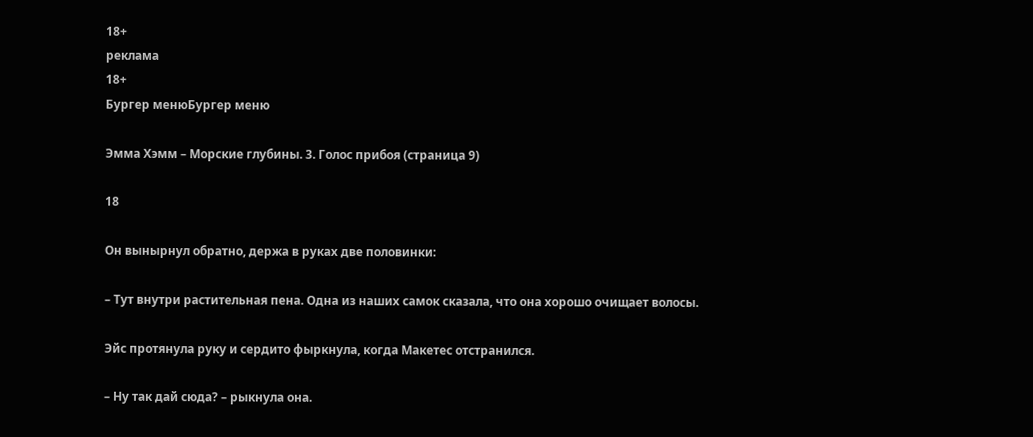18+
реклама
18+
Бургер менюБургер меню

Эмма Хэмм – Морские глубины. 3. Голос прибоя (страница 9)

18

Он вынырнул обратно, держа в руках две половинки:

– Тут внутри растительная пена. Одна из наших самок сказала, что она хорошо очищает волосы.

Эйс протянула руку и сердито фыркнула, когда Макетес отстранился.

– Ну так дай сюда? – рыкнула она.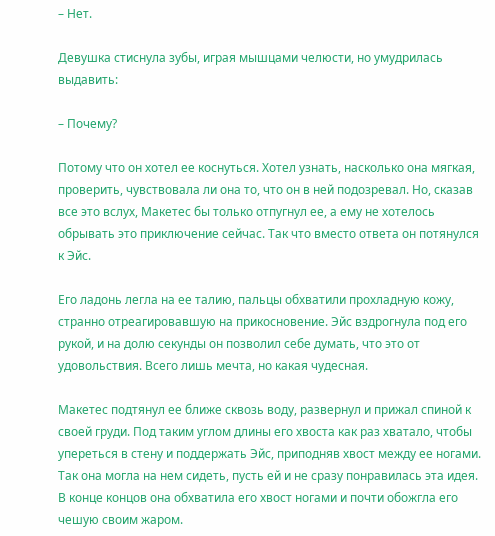– Нет.

Девушка стиснула зубы, играя мышцами челюсти, но умудрилась выдавить:

– Почему?

Потому что он хотел ее коснуться. Хотел узнать, насколько она мягкая, проверить, чувствовала ли она то, что он в ней подозревал. Но, сказав все это вслух, Макетес бы только отпугнул ее, а ему не хотелось обрывать это приключение сейчас. Так что вместо ответа он потянулся к Эйс.

Его ладонь легла на ее талию, пальцы обхватили прохладную кожу, странно отреагировавшую на прикосновение. Эйс вздрогнула под его рукой, и на долю секунды он позволил себе думать, что это от удовольствия. Всего лишь мечта, но какая чудесная.

Макетес подтянул ее ближе сквозь воду, развернул и прижал спиной к своей груди. Под таким углом длины его хвоста как раз хватало, чтобы упереться в стену и поддержать Эйс, приподняв хвост между ее ногами. Так она могла на нем сидеть, пусть ей и не сразу понравилась эта идея. В конце концов она обхватила его хвост ногами и почти обожгла его чешую своим жаром.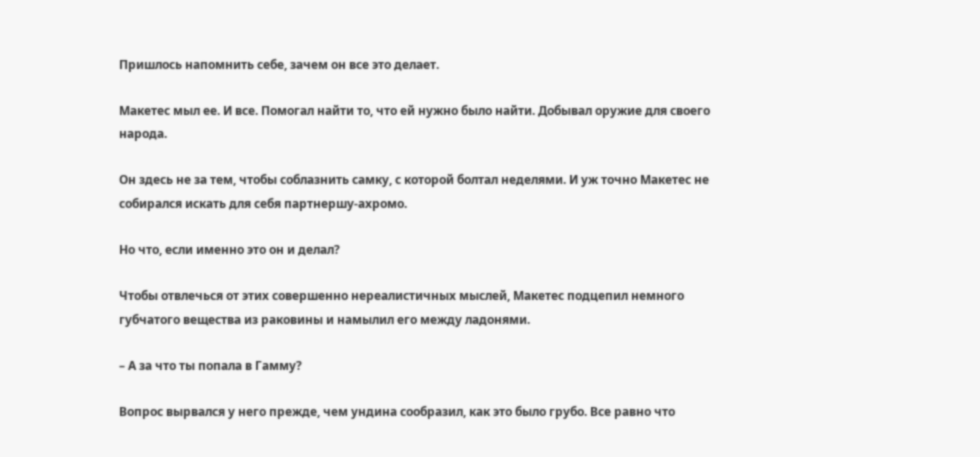Пришлось напомнить себе, зачем он все это делает.

Макетес мыл ее. И все. Помогал найти то, что ей нужно было найти. Добывал оружие для своего народа.

Он здесь не за тем, чтобы соблазнить самку, с которой болтал неделями. И уж точно Макетес не собирался искать для себя партнершу-ахромо.

Но что, если именно это он и делал?

Чтобы отвлечься от этих совершенно нереалистичных мыслей, Макетес подцепил немного губчатого вещества из раковины и намылил его между ладонями.

– А за что ты попала в Гамму?

Вопрос вырвался у него прежде, чем ундина сообразил, как это было грубо. Все равно что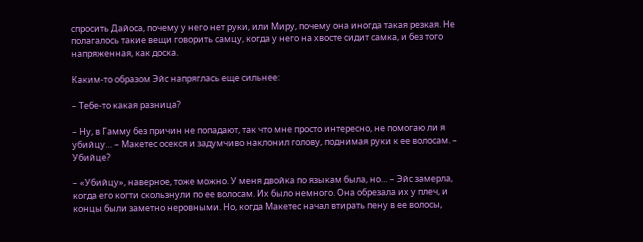спросить Дайоса, почему у него нет руки, или Миру, почему она иногда такая резкая. Не полагалось такие вещи говорить самцу, когда у него на хвосте сидит самка, и без того напряженная, как доска.

Каким-то образом Эйс напряглась еще сильнее:

– Тебе-то какая разница?

– Ну, в Гамму без причин не попадают, так что мне просто интересно, не помогаю ли я убийцу… – Макетес осекся и задумчиво наклонил голову, поднимая руки к ее волосам. – Убийце?

– «Убийцу», наверное, тоже можно. У меня двойка по языкам была, но… – Эйс замерла, когда его когти скользнули по ее волосам. Их было немного. Она обрезала их у плеч, и концы были заметно неровными. Но, когда Макетес начал втирать пену в ее волосы,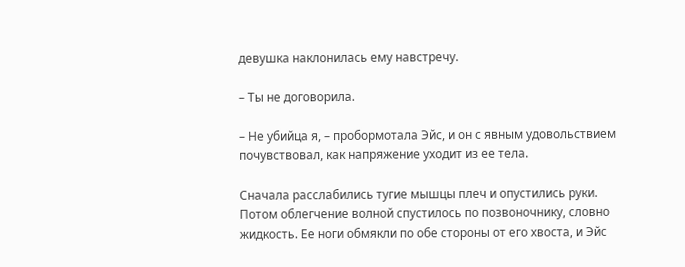девушка наклонилась ему навстречу.

– Ты не договорила.

– Не убийца я, – пробормотала Эйс, и он с явным удовольствием почувствовал, как напряжение уходит из ее тела.

Сначала расслабились тугие мышцы плеч и опустились руки. Потом облегчение волной спустилось по позвоночнику, словно жидкость. Ее ноги обмякли по обе стороны от его хвоста, и Эйс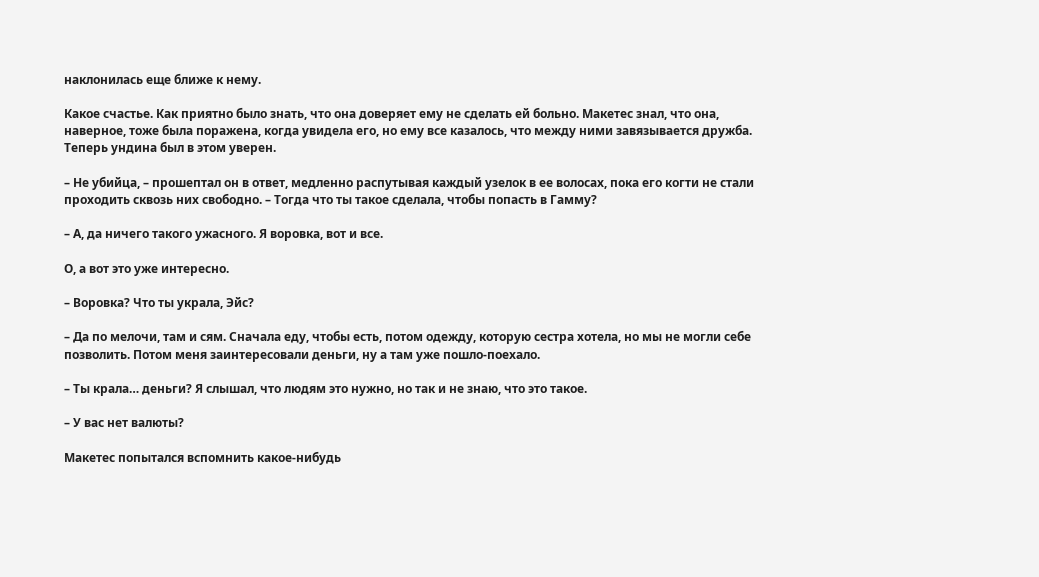наклонилась еще ближе к нему.

Какое счастье. Как приятно было знать, что она доверяет ему не сделать ей больно. Макетес знал, что она, наверное, тоже была поражена, когда увидела его, но ему все казалось, что между ними завязывается дружба. Теперь ундина был в этом уверен.

– Не убийца, – прошептал он в ответ, медленно распутывая каждый узелок в ее волосах, пока его когти не стали проходить сквозь них свободно. – Тогда что ты такое сделала, чтобы попасть в Гамму?

– А, да ничего такого ужасного. Я воровка, вот и все.

О, а вот это уже интересно.

– Воровка? Что ты украла, Эйс?

– Да по мелочи, там и сям. Сначала еду, чтобы есть, потом одежду, которую сестра хотела, но мы не могли себе позволить. Потом меня заинтересовали деньги, ну а там уже пошло-поехало.

– Ты крала… деньги? Я слышал, что людям это нужно, но так и не знаю, что это такое.

– У вас нет валюты?

Макетес попытался вспомнить какое-нибудь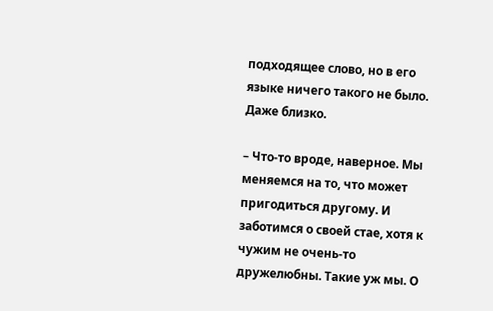подходящее слово, но в его языке ничего такого не было. Даже близко.

– Что-то вроде, наверное. Мы меняемся на то, что может пригодиться другому. И заботимся о своей стае, хотя к чужим не очень-то дружелюбны. Такие уж мы. О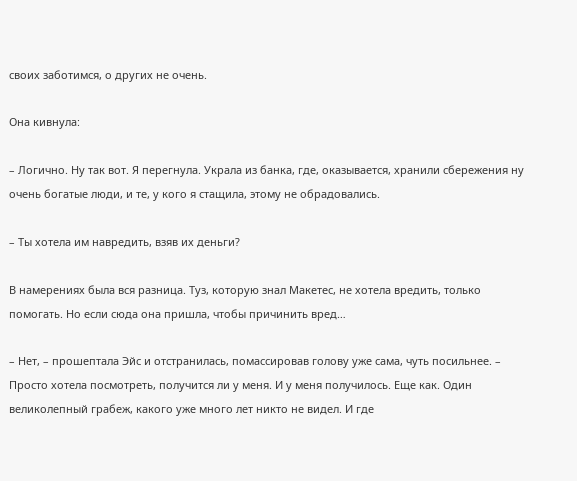своих заботимся, о других не очень.

Она кивнула:

– Логично. Ну так вот. Я перегнула. Украла из банка, где, оказывается, хранили сбережения ну очень богатые люди, и те, у кого я стащила, этому не обрадовались.

– Ты хотела им навредить, взяв их деньги?

В намерениях была вся разница. Туз, которую знал Макетес, не хотела вредить, только помогать. Но если сюда она пришла, чтобы причинить вред…

– Нет, – прошептала Эйс и отстранилась, помассировав голову уже сама, чуть посильнее. – Просто хотела посмотреть, получится ли у меня. И у меня получилось. Еще как. Один великолепный грабеж, какого уже много лет никто не видел. И где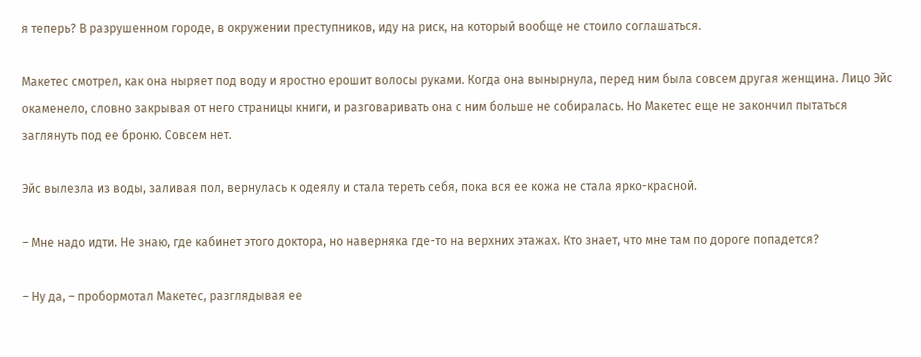я теперь? В разрушенном городе, в окружении преступников, иду на риск, на который вообще не стоило соглашаться.

Макетес смотрел, как она ныряет под воду и яростно ерошит волосы руками. Когда она вынырнула, перед ним была совсем другая женщина. Лицо Эйс окаменело, словно закрывая от него страницы книги, и разговаривать она с ним больше не собиралась. Но Макетес еще не закончил пытаться заглянуть под ее броню. Совсем нет.

Эйс вылезла из воды, заливая пол, вернулась к одеялу и стала тереть себя, пока вся ее кожа не стала ярко-красной.

– Мне надо идти. Не знаю, где кабинет этого доктора, но наверняка где-то на верхних этажах. Кто знает, что мне там по дороге попадется?

– Ну да, – пробормотал Макетес, разглядывая ее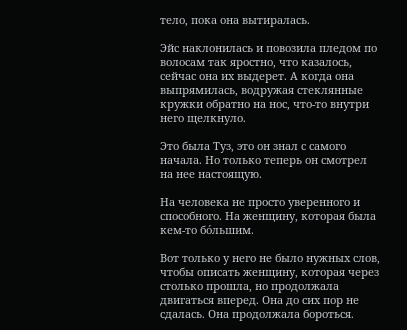тело, пока она вытиралась.

Эйс наклонилась и повозила пледом по волосам так яростно, что казалось, сейчас она их выдерет. А когда она выпрямилась, водружая стеклянные кружки обратно на нос, что-то внутри него щелкнуло.

Это была Туз, это он знал с самого начала. Но только теперь он смотрел на нее настоящую.

На человека не просто уверенного и способного. На женщину, которая была кем-то бо́льшим.

Вот только у него не было нужных слов, чтобы описать женщину, которая через столько прошла, но продолжала двигаться вперед. Она до сих пор не сдалась. Она продолжала бороться.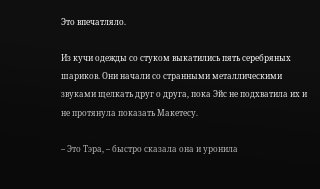Это впечатляло.

Из кучи одежды со стуком выкатились пять серебряных шариков. Они начали со странными металлическими звуками щелкать друг о друга, пока Эйс не подхватила их и не протянула показать Макетесу.

– Это Тэра, – быстро сказала она и уронила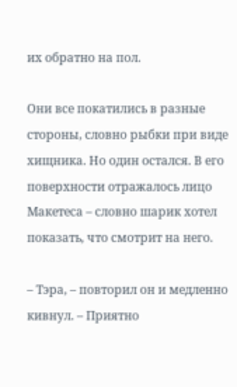их обратно на пол.

Они все покатились в разные стороны, словно рыбки при виде хищника. Но один остался. В его поверхности отражалось лицо Макетеса – словно шарик хотел показать, что смотрит на него.

– Тэра, – повторил он и медленно кивнул. – Приятно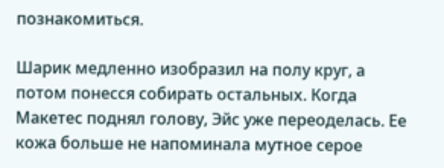познакомиться.

Шарик медленно изобразил на полу круг, а потом понесся собирать остальных. Когда Макетес поднял голову, Эйс уже переоделась. Ее кожа больше не напоминала мутное серое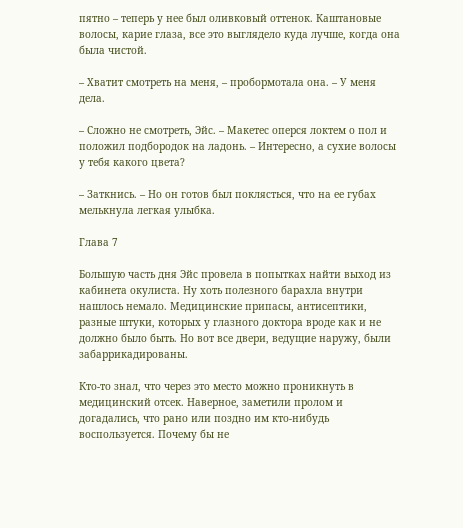пятно – теперь у нее был оливковый оттенок. Каштановые волосы, карие глаза, все это выглядело куда лучше, когда она была чистой.

– Хватит смотреть на меня, – пробормотала она. – У меня дела.

– Сложно не смотреть, Эйс. – Макетес оперся локтем о пол и положил подбородок на ладонь. – Интересно, а сухие волосы у тебя какого цвета?

– Заткнись. – Но он готов был поклясться, что на ее губах мелькнула легкая улыбка.

Глава 7

Большую часть дня Эйс провела в попытках найти выход из кабинета окулиста. Ну хоть полезного барахла внутри нашлось немало. Медицинские припасы, антисептики, разные штуки, которых у глазного доктора вроде как и не должно было быть. Но вот все двери, ведущие наружу, были забаррикадированы.

Кто-то знал, что через это место можно проникнуть в медицинский отсек. Наверное, заметили пролом и догадались, что рано или поздно им кто-нибудь воспользуется. Почему бы не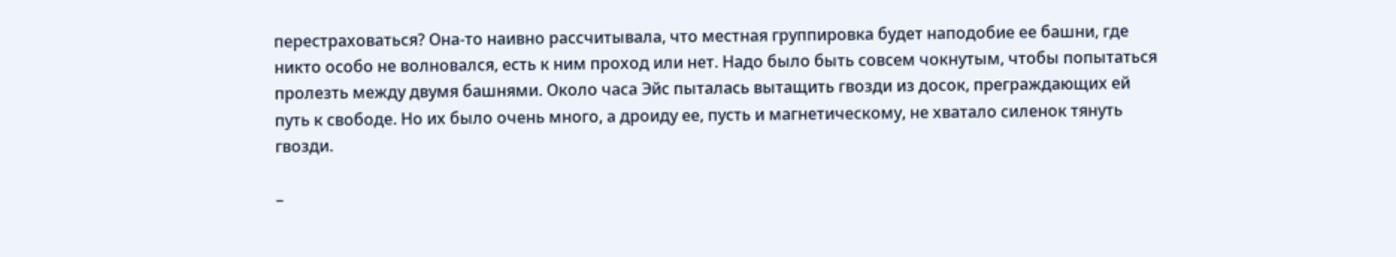перестраховаться? Она-то наивно рассчитывала, что местная группировка будет наподобие ее башни, где никто особо не волновался, есть к ним проход или нет. Надо было быть совсем чокнутым, чтобы попытаться пролезть между двумя башнями. Около часа Эйс пыталась вытащить гвозди из досок, преграждающих ей путь к свободе. Но их было очень много, а дроиду ее, пусть и магнетическому, не хватало силенок тянуть гвозди.

–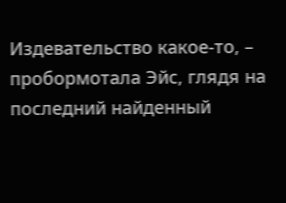Издевательство какое-то, – пробормотала Эйс, глядя на последний найденный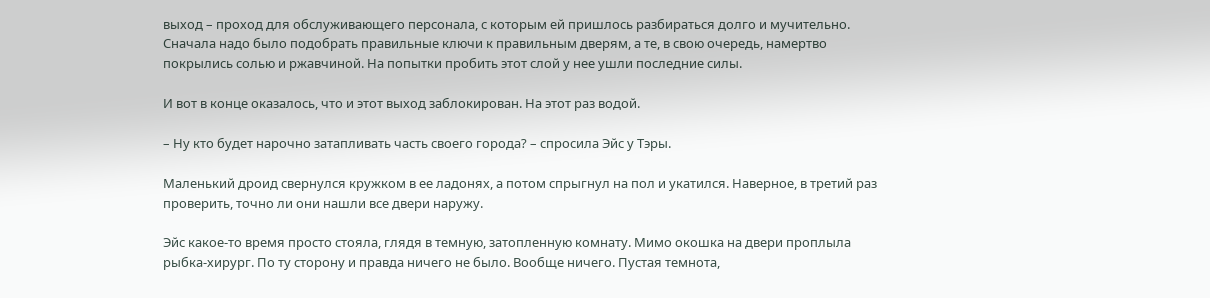выход – проход для обслуживающего персонала, с которым ей пришлось разбираться долго и мучительно. Сначала надо было подобрать правильные ключи к правильным дверям, а те, в свою очередь, намертво покрылись солью и ржавчиной. На попытки пробить этот слой у нее ушли последние силы.

И вот в конце оказалось, что и этот выход заблокирован. На этот раз водой.

– Ну кто будет нарочно затапливать часть своего города? – спросила Эйс у Тэры.

Маленький дроид свернулся кружком в ее ладонях, а потом спрыгнул на пол и укатился. Наверное, в третий раз проверить, точно ли они нашли все двери наружу.

Эйс какое-то время просто стояла, глядя в темную, затопленную комнату. Мимо окошка на двери проплыла рыбка-хирург. По ту сторону и правда ничего не было. Вообще ничего. Пустая темнота,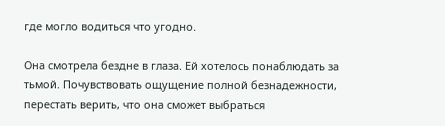где могло водиться что угодно.

Она смотрела бездне в глаза. Ей хотелось понаблюдать за тьмой. Почувствовать ощущение полной безнадежности, перестать верить, что она сможет выбраться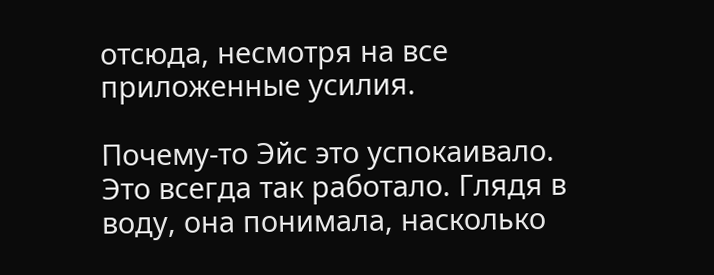отсюда, несмотря на все приложенные усилия.

Почему-то Эйс это успокаивало. Это всегда так работало. Глядя в воду, она понимала, насколько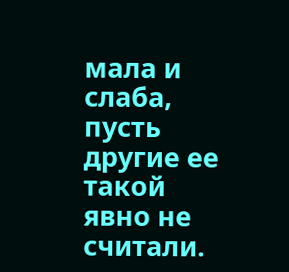мала и слаба, пусть другие ее такой явно не считали.